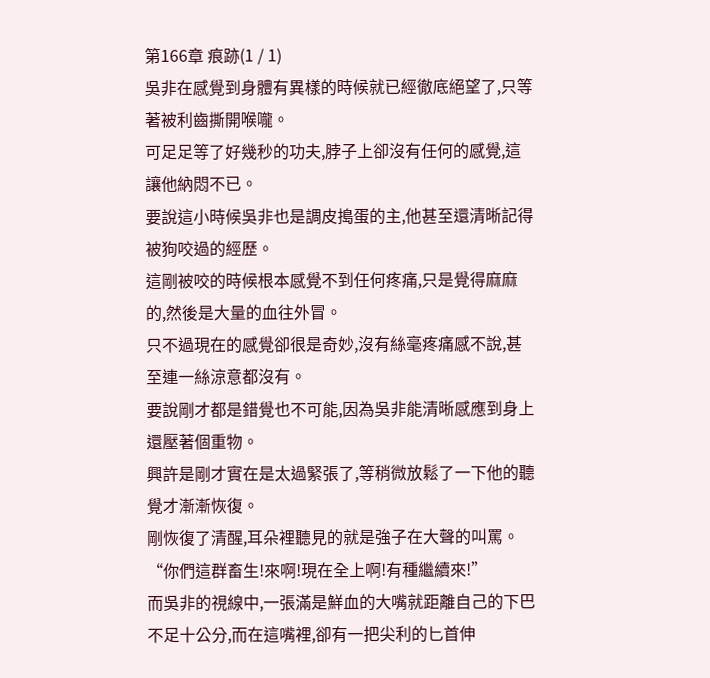第166章 痕跡(1 / 1)
吳非在感覺到身體有異樣的時候就已經徹底絕望了,只等著被利齒撕開喉嚨。
可足足等了好幾秒的功夫,脖子上卻沒有任何的感覺,這讓他納悶不已。
要說這小時候吳非也是調皮搗蛋的主,他甚至還清晰記得被狗咬過的經歷。
這剛被咬的時候根本感覺不到任何疼痛,只是覺得麻麻的,然後是大量的血往外冒。
只不過現在的感覺卻很是奇妙,沒有絲毫疼痛感不說,甚至連一絲涼意都沒有。
要說剛才都是錯覺也不可能,因為吳非能清晰感應到身上還壓著個重物。
興許是剛才實在是太過緊張了,等稍微放鬆了一下他的聽覺才漸漸恢復。
剛恢復了清醒,耳朵裡聽見的就是強子在大聲的叫罵。
“你們這群畜生!來啊!現在全上啊!有種繼續來!”
而吳非的視線中,一張滿是鮮血的大嘴就距離自己的下巴不足十公分,而在這嘴裡,卻有一把尖利的匕首伸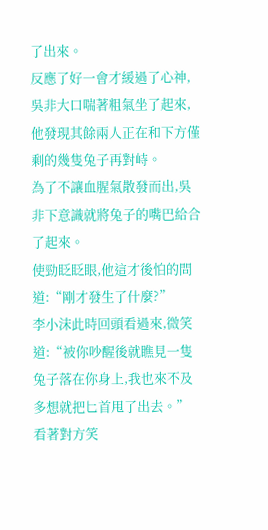了出來。
反應了好一會才緩過了心神,吳非大口喘著粗氣坐了起來,他發現其餘兩人正在和下方僅剩的幾隻兔子再對峙。
為了不讓血腥氣散發而出,吳非下意識就將兔子的嘴巴給合了起來。
使勁眨眨眼,他這才後怕的問道:“剛才發生了什麼?”
李小沫此時回頭看過來,微笑道:“被你吵醒後就瞧見一隻兔子落在你身上,我也來不及多想就把匕首甩了出去。”
看著對方笑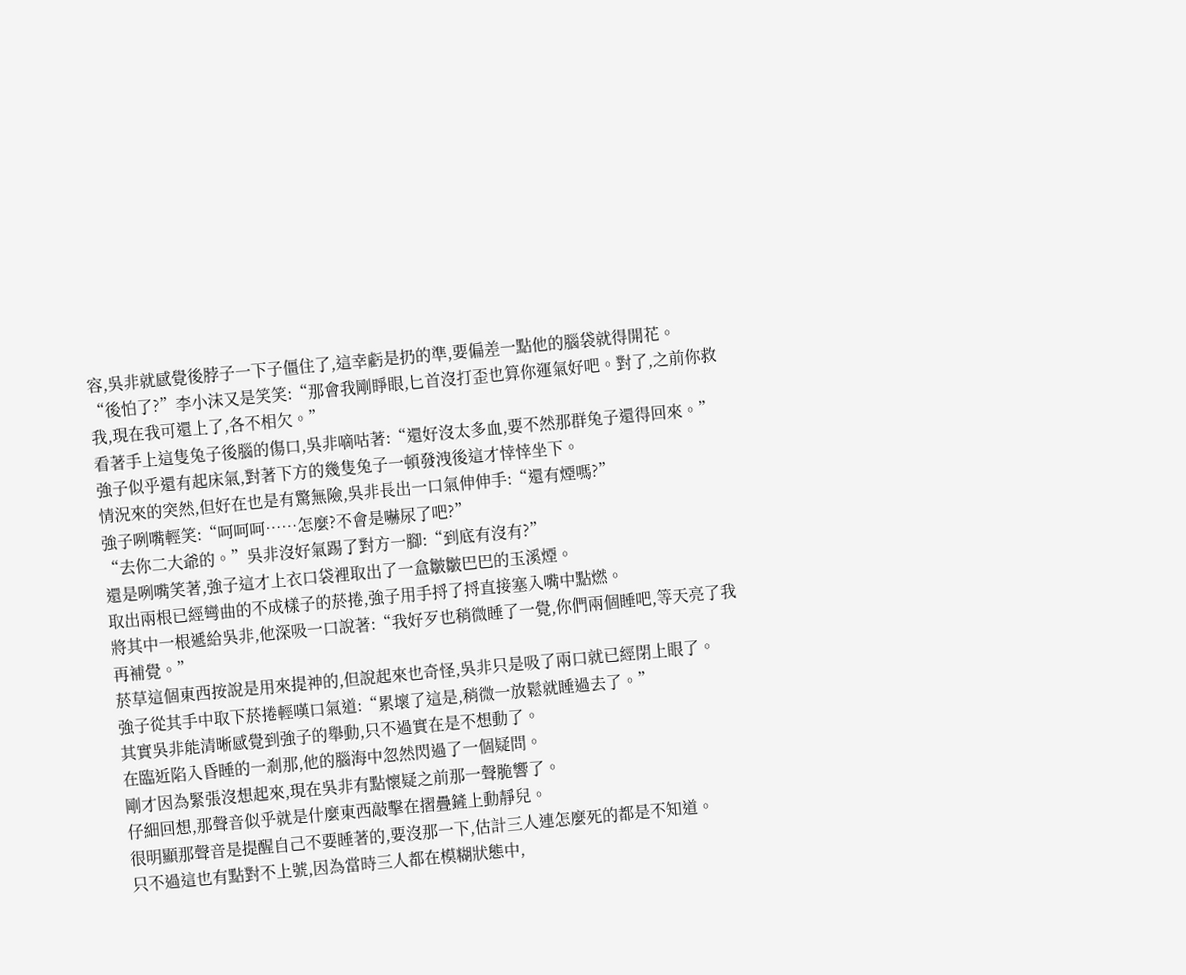容,吳非就感覺後脖子一下子僵住了,這幸虧是扔的準,要偏差一點他的腦袋就得開花。
“後怕了?”李小沫又是笑笑:“那會我剛睜眼,匕首沒打歪也算你運氣好吧。對了,之前你救我,現在我可還上了,各不相欠。”
看著手上這隻兔子後腦的傷口,吳非嘀咕著:“還好沒太多血,要不然那群兔子還得回來。”
強子似乎還有起床氣,對著下方的幾隻兔子一頓發洩後這才悻悻坐下。
情況來的突然,但好在也是有驚無險,吳非長出一口氣伸伸手:“還有煙嗎?”
強子咧嘴輕笑:“呵呵呵……怎麼?不會是嚇尿了吧?”
“去你二大爺的。”吳非沒好氣踢了對方一腳:“到底有沒有?”
還是咧嘴笑著,強子這才上衣口袋裡取出了一盒皺皺巴巴的玉溪煙。
取出兩根已經彎曲的不成樣子的菸捲,強子用手捋了捋直接塞入嘴中點燃。
將其中一根遞給吳非,他深吸一口說著:“我好歹也稍微睡了一覺,你們兩個睡吧,等天亮了我再補覺。”
菸草這個東西按說是用來提神的,但說起來也奇怪,吳非只是吸了兩口就已經閉上眼了。
強子從其手中取下菸捲輕嘆口氣道:“累壞了這是,稍微一放鬆就睡過去了。”
其實吳非能清晰感覺到強子的舉動,只不過實在是不想動了。
在臨近陷入昏睡的一剎那,他的腦海中忽然閃過了一個疑問。
剛才因為緊張沒想起來,現在吳非有點懷疑之前那一聲脆響了。
仔細回想,那聲音似乎就是什麼東西敲擊在摺疊鏟上動靜兒。
很明顯那聲音是提醒自己不要睡著的,要沒那一下,估計三人連怎麼死的都是不知道。
只不過這也有點對不上號,因為當時三人都在模糊狀態中,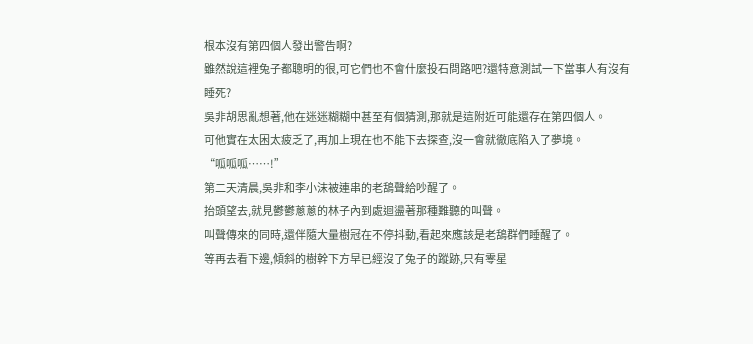根本沒有第四個人發出警告啊?
雖然說這裡兔子都聰明的很,可它們也不會什麼投石問路吧?還特意測試一下當事人有沒有睡死?
吳非胡思亂想著,他在迷迷糊糊中甚至有個猜測,那就是這附近可能還存在第四個人。
可他實在太困太疲乏了,再加上現在也不能下去探查,沒一會就徹底陷入了夢境。
“呱呱呱……!”
第二天清晨,吳非和李小沫被連串的老鴰聲給吵醒了。
抬頭望去,就見鬱鬱蔥蔥的林子內到處迴盪著那種難聽的叫聲。
叫聲傳來的同時,還伴隨大量樹冠在不停抖動,看起來應該是老鴰群們睡醒了。
等再去看下邊,傾斜的樹幹下方早已經沒了兔子的蹤跡,只有零星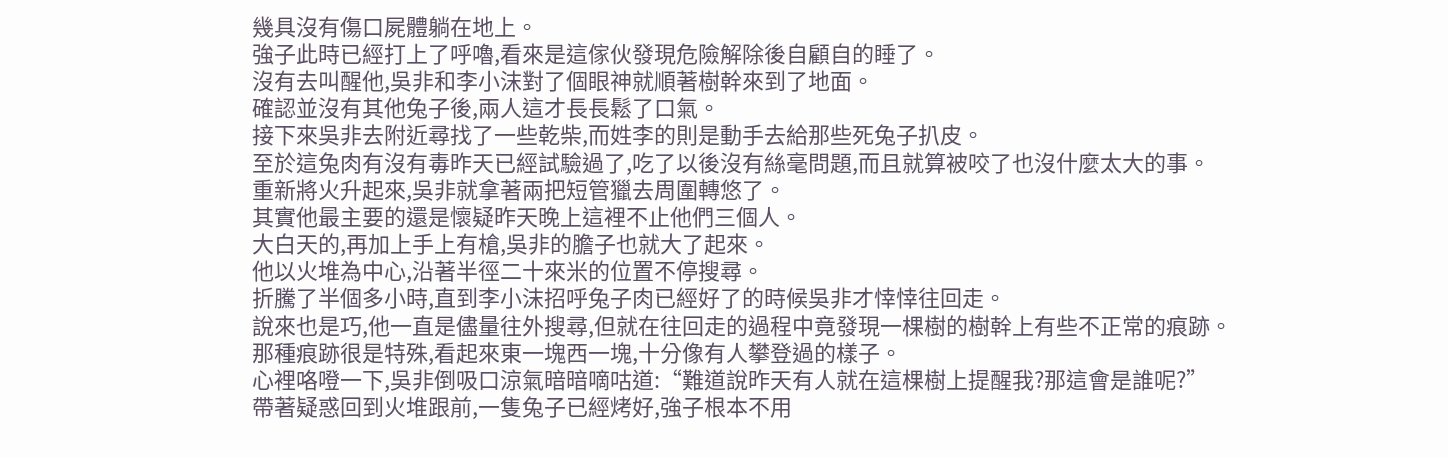幾具沒有傷口屍體躺在地上。
強子此時已經打上了呼嚕,看來是這傢伙發現危險解除後自顧自的睡了。
沒有去叫醒他,吳非和李小沫對了個眼神就順著樹幹來到了地面。
確認並沒有其他兔子後,兩人這才長長鬆了口氣。
接下來吳非去附近尋找了一些乾柴,而姓李的則是動手去給那些死兔子扒皮。
至於這兔肉有沒有毒昨天已經試驗過了,吃了以後沒有絲毫問題,而且就算被咬了也沒什麼太大的事。
重新將火升起來,吳非就拿著兩把短管獵去周圍轉悠了。
其實他最主要的還是懷疑昨天晚上這裡不止他們三個人。
大白天的,再加上手上有槍,吳非的膽子也就大了起來。
他以火堆為中心,沿著半徑二十來米的位置不停搜尋。
折騰了半個多小時,直到李小沫招呼兔子肉已經好了的時候吳非才悻悻往回走。
說來也是巧,他一直是儘量往外搜尋,但就在往回走的過程中竟發現一棵樹的樹幹上有些不正常的痕跡。
那種痕跡很是特殊,看起來東一塊西一塊,十分像有人攀登過的樣子。
心裡咯噔一下,吳非倒吸口涼氣暗暗嘀咕道:“難道說昨天有人就在這棵樹上提醒我?那這會是誰呢?”
帶著疑惑回到火堆跟前,一隻兔子已經烤好,強子根本不用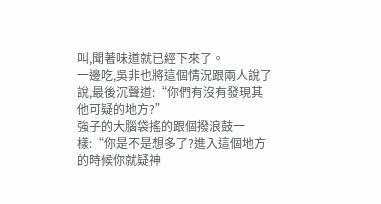叫,聞著味道就已經下來了。
一邊吃,吳非也將這個情況跟兩人說了說,最後沉聲道:“你們有沒有發現其他可疑的地方?”
強子的大腦袋搖的跟個撥浪鼓一樣:“你是不是想多了?進入這個地方的時候你就疑神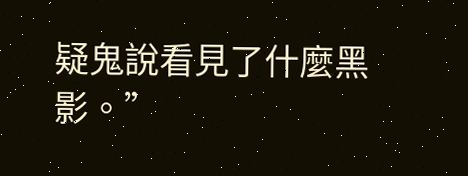疑鬼說看見了什麼黑影。”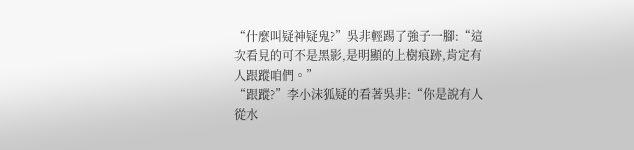“什麼叫疑神疑鬼?”吳非輕踢了強子一腳:“這次看見的可不是黑影,是明顯的上樹痕跡,肯定有人跟蹤咱們。”
“跟蹤?”李小沫狐疑的看著吳非:“你是說有人從水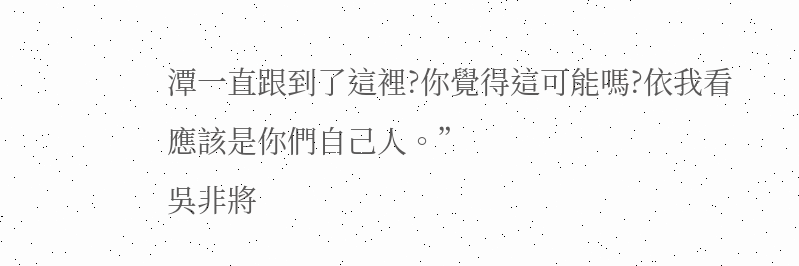潭一直跟到了這裡?你覺得這可能嗎?依我看應該是你們自己人。”
吳非將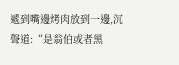遞到嘴邊烤肉放到一邊,沉聲道:“是翁伯或者黑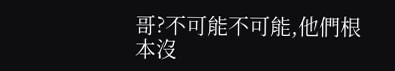哥?不可能不可能,他們根本沒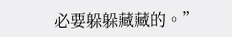必要躲躲藏藏的。”